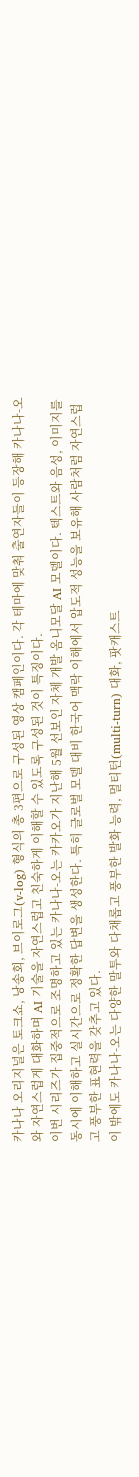카나나 오리지널은 토크쇼, 낭송회, 브이로그(v-log) 형식의 총 3편으로 구성된 영상 캠페인이다. 각 테마에 맞춰 출연자들이 등장해 카나나-오와 자연스럽게 대화하며 AI 기술을 자연스럽고 친숙하게 이해할 수 있도록 구성된 것이 특징이다.
이번 시리즈가 집중적으로 조명하고 있는 카나나-오는 카카오가 지난해 5월 선보인 자체 개발 옴니모달 AI 모델이다. 텍스트와 음성, 이미지를 동시에 이해하고 실시간으로 정확한 답변을 생성한다. 특히 글로벌 모델 대비 한국어 맥락 이해에서 압도적 성능을 보유해 사람처럼 자연스럽고 풍부한 표현력을 갖추고 있다.
이 밖에도 카나나-오는 다양한 말투와 다채롭고 풍부한 발화 능력, 멀티턴(multi-turn) 대화, 팟캐스트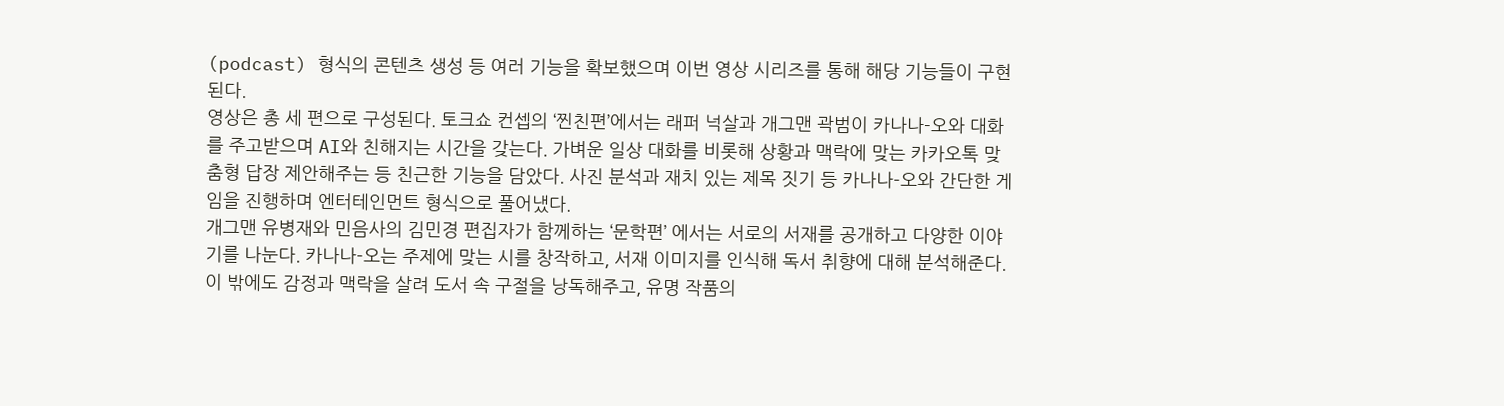(podcast) 형식의 콘텐츠 생성 등 여러 기능을 확보했으며 이번 영상 시리즈를 통해 해당 기능들이 구현된다.
영상은 총 세 편으로 구성된다. 토크쇼 컨셉의 ‘찐친편’에서는 래퍼 넉살과 개그맨 곽범이 카나나-오와 대화를 주고받으며 AI와 친해지는 시간을 갖는다. 가벼운 일상 대화를 비롯해 상황과 맥락에 맞는 카카오톡 맞춤형 답장 제안해주는 등 친근한 기능을 담았다. 사진 분석과 재치 있는 제목 짓기 등 카나나-오와 간단한 게임을 진행하며 엔터테인먼트 형식으로 풀어냈다.
개그맨 유병재와 민음사의 김민경 편집자가 함께하는 ‘문학편’ 에서는 서로의 서재를 공개하고 다양한 이야기를 나눈다. 카나나-오는 주제에 맞는 시를 창작하고, 서재 이미지를 인식해 독서 취향에 대해 분석해준다. 이 밖에도 감정과 맥락을 살려 도서 속 구절을 낭독해주고, 유명 작품의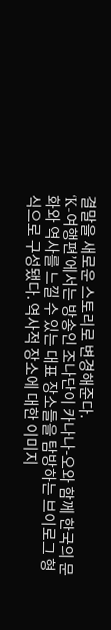결말을 새로운 스토리로 변경해준다.
‘K-여행편’에서는 방송인 조나단이 카나나-오와 함께 한국의 문화와 역사를 느낄 수 있는 대표 장소들을 탐방하는 브이로그 형식으로 구성됐다. 역사적 장소에 대한 이미지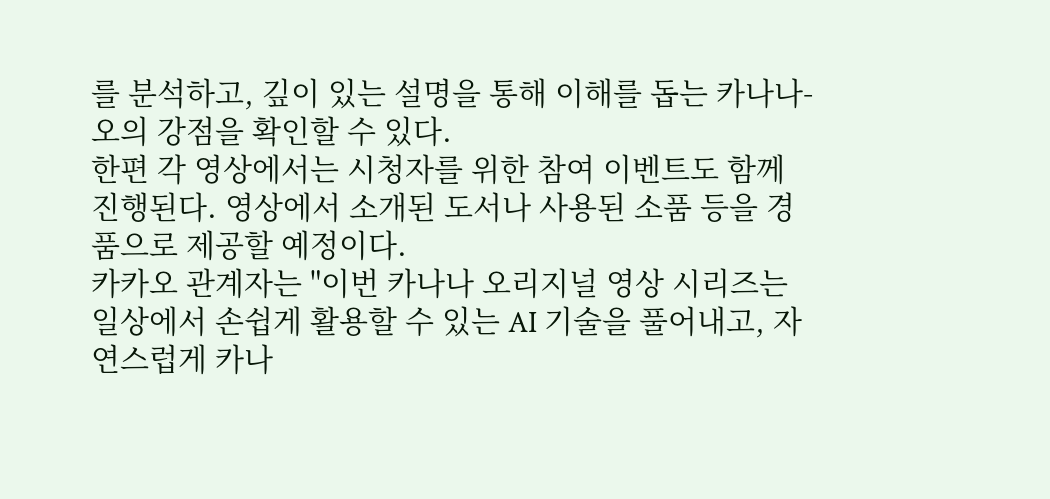를 분석하고, 깊이 있는 설명을 통해 이해를 돕는 카나나-오의 강점을 확인할 수 있다.
한편 각 영상에서는 시청자를 위한 참여 이벤트도 함께 진행된다. 영상에서 소개된 도서나 사용된 소품 등을 경품으로 제공할 예정이다.
카카오 관계자는 "이번 카나나 오리지널 영상 시리즈는 일상에서 손쉽게 활용할 수 있는 AI 기술을 풀어내고, 자연스럽게 카나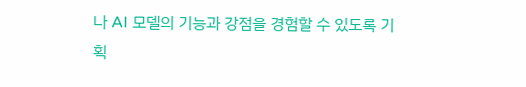나 AI 모델의 기능과 강점을 경험할 수 있도록 기획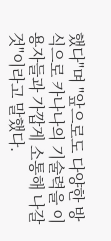했다"며 "앞으로도 다양한 방식으로 카나나의 기술력을 이용자들과 가깝게 소통해 나갈 것"이라고 말했다.